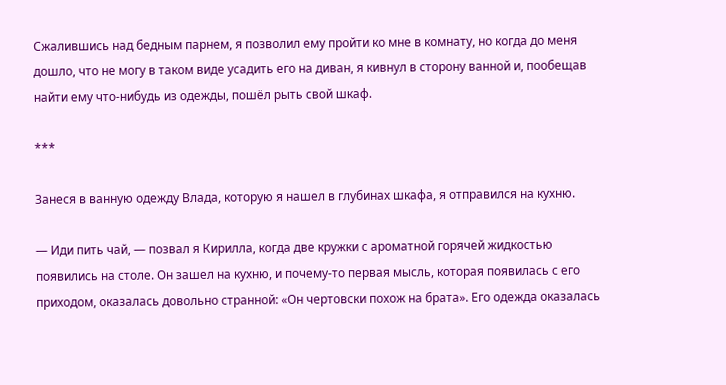Сжалившись над бедным парнем, я позволил ему пройти ко мне в комнату, но когда до меня дошло, что не могу в таком виде усадить его на диван, я кивнул в сторону ванной и, пообещав найти ему что-нибудь из одежды, пошёл рыть свой шкаф.

***

Занеся в ванную одежду Влада, которую я нашел в глубинах шкафа, я отправился на кухню.

— Иди пить чай, — позвал я Кирилла, когда две кружки с ароматной горячей жидкостью появились на столе. Он зашел на кухню, и почему-то первая мысль, которая появилась с его приходом, оказалась довольно странной: «Он чертовски похож на брата». Его одежда оказалась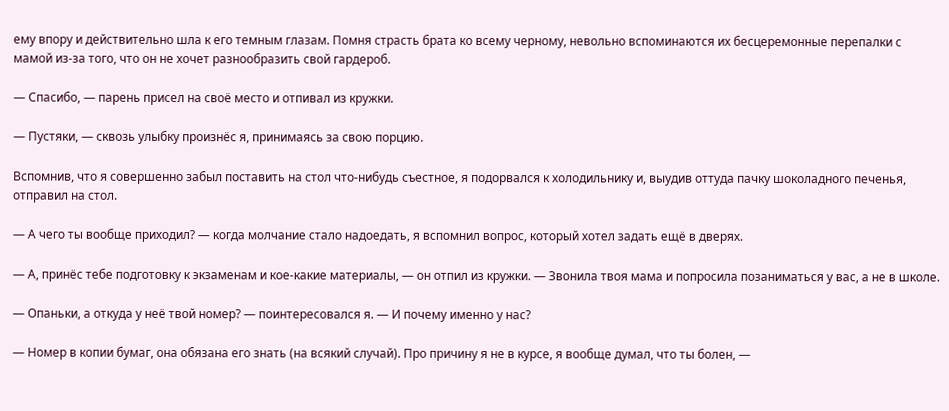ему впору и действительно шла к его темным глазам. Помня страсть брата ко всему черному, невольно вспоминаются их бесцеремонные перепалки с мамой из-за того, что он не хочет разнообразить свой гардероб.

— Спасибо, — парень присел на своё место и отпивал из кружки.

— Пустяки, — сквозь улыбку произнёс я, принимаясь за свою порцию.

Вспомнив, что я совершенно забыл поставить на стол что-нибудь съестное, я подорвался к холодильнику и, выудив оттуда пачку шоколадного печенья, отправил на стол.

— А чего ты вообще приходил? — когда молчание стало надоедать, я вспомнил вопрос, который хотел задать ещё в дверях.

— А, принёс тебе подготовку к экзаменам и кое-какие материалы, — он отпил из кружки. — Звонила твоя мама и попросила позаниматься у вас, а не в школе.

— Опаньки, а откуда у неё твой номер? — поинтересовался я. — И почему именно у нас?

— Номер в копии бумаг, она обязана его знать (на всякий случай). Про причину я не в курсе, я вообще думал, что ты болен, —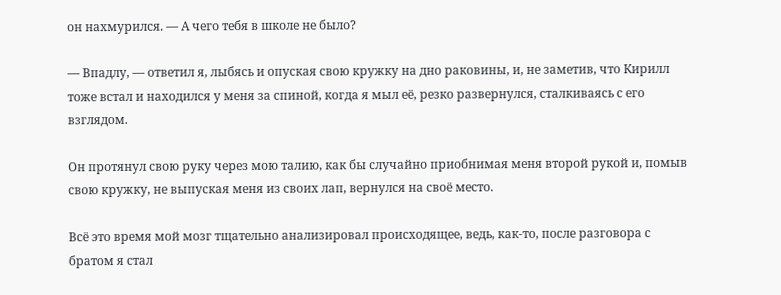он нахмурился. — А чего тебя в школе не было?

— Впадлу, — ответил я, лыбясь и опуская свою кружку на дно раковины, и, не заметив, что Кирилл тоже встал и находился у меня за спиной, когда я мыл её, резко развернулся, сталкиваясь с его взглядом.

Он протянул свою руку через мою талию, как бы случайно приобнимая меня второй рукой и, помыв свою кружку, не выпуская меня из своих лап, вернулся на своё место.

Всё это время мой мозг тщательно анализировал происходящее, ведь, как-то, после разговора с братом я стал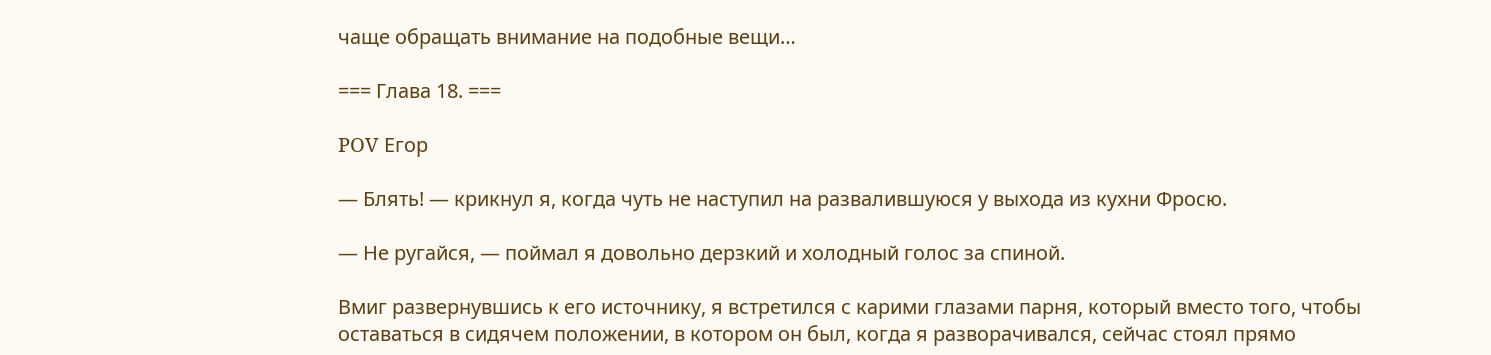чаще обращать внимание на подобные вещи…

=== Глава 18. ===

POV Егор

— Блять! — крикнул я, когда чуть не наступил на развалившуюся у выхода из кухни Фросю.

— Не ругайся, — поймал я довольно дерзкий и холодный голос за спиной.

Вмиг развернувшись к его источнику, я встретился с карими глазами парня, который вместо того, чтобы оставаться в сидячем положении, в котором он был, когда я разворачивался, сейчас стоял прямо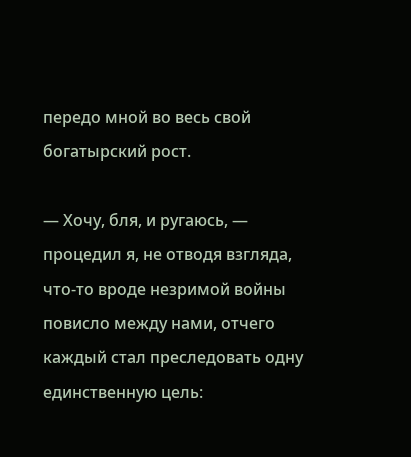передо мной во весь свой богатырский рост.

— Хочу, бля, и ругаюсь, — процедил я, не отводя взгляда, что-то вроде незримой войны повисло между нами, отчего каждый стал преследовать одну единственную цель: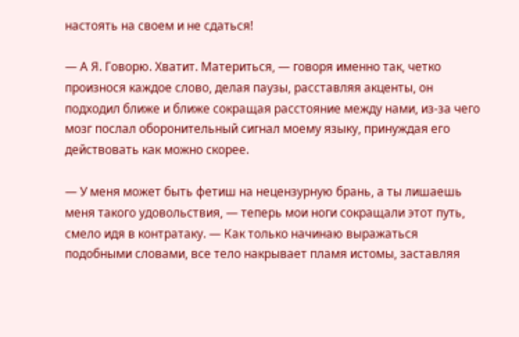настоять на своем и не сдаться!

— А Я. Говорю. Хватит. Материться, — говоря именно так, четко произнося каждое слово, делая паузы, расставляя акценты, он подходил ближе и ближе сокращая расстояние между нами, из-за чего мозг послал оборонительный сигнал моему языку, принуждая его действовать как можно скорее.

— У меня может быть фетиш на нецензурную брань, а ты лишаешь меня такого удовольствия, — теперь мои ноги сокращали этот путь, смело идя в контратаку. — Как только начинаю выражаться подобными словами, все тело накрывает пламя истомы, заставляя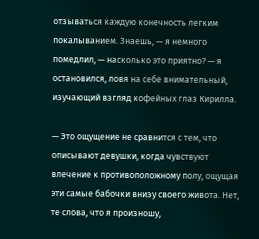отзываться каждую конечность легким покалыванием. Знаешь, — я немного помедлил, — насколько это приятно? — я остановился, ловя на себе внимательный, изучающий взгляд кофейных глаз Кирилла.

— Это ощущение не сравнится с тем, что описывают девушки, когда чувствуют влечение к противоположному полу, ощущая эти самые бабочки внизу своего живота. Нет, те слова, что я произношу,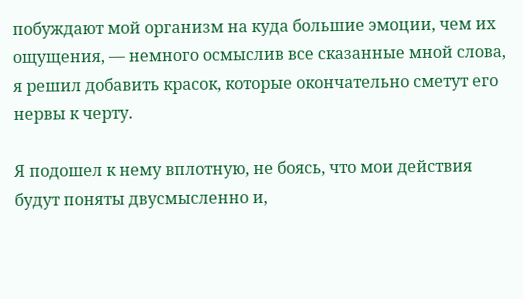побуждают мой организм на куда большие эмоции, чем их ощущения, — немного осмыслив все сказанные мной слова, я решил добавить красок, которые окончательно сметут его нервы к черту.

Я подошел к нему вплотную, не боясь, что мои действия будут поняты двусмысленно и,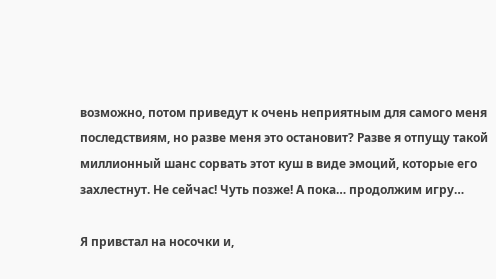возможно, потом приведут к очень неприятным для самого меня последствиям, но разве меня это остановит? Разве я отпущу такой миллионный шанс сорвать этот куш в виде эмоций, которые его захлестнут. Не сейчас! Чуть позже! А пока… продолжим игру…

Я привстал на носочки и,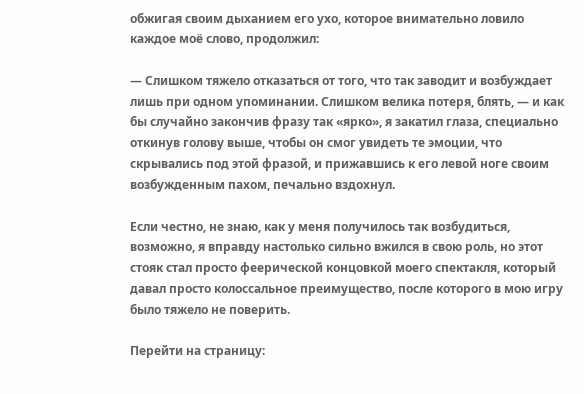обжигая своим дыханием его ухо, которое внимательно ловило каждое моё слово, продолжил:

— Слишком тяжело отказаться от того, что так заводит и возбуждает лишь при одном упоминании. Слишком велика потеря, блять, — и как бы случайно закончив фразу так «ярко», я закатил глаза, специально откинув голову выше, чтобы он смог увидеть те эмоции, что скрывались под этой фразой, и прижавшись к его левой ноге своим возбужденным пахом, печально вздохнул.

Если честно, не знаю, как у меня получилось так возбудиться, возможно, я вправду настолько сильно вжился в свою роль, но этот стояк стал просто феерической концовкой моего спектакля, который давал просто колоссальное преимущество, после которого в мою игру было тяжело не поверить.

Перейти на страницу: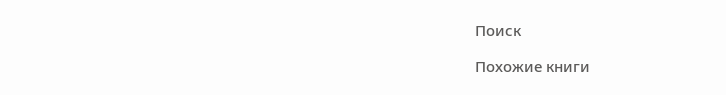Поиск

Похожие книги